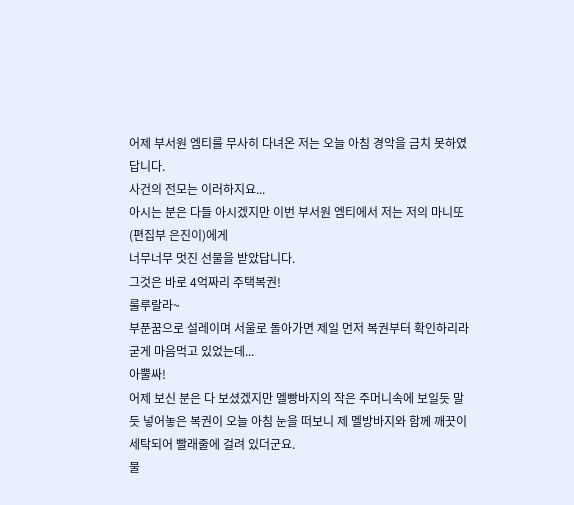어제 부서원 엠티를 무사히 다녀온 저는 오늘 아침 경악을 금치 못하였답니다.
사건의 전모는 이러하지요...
아시는 분은 다들 아시겠지만 이번 부서원 엠티에서 저는 저의 마니또(편집부 은진이)에게
너무너무 멋진 선물을 받았답니다.
그것은 바로 4억짜리 주택복권!
룰루랄라~
부푼꿈으로 설레이며 서울로 돌아가면 제일 먼저 복권부터 확인하리라 굳게 마음먹고 있었는데...
아뿔싸!
어제 보신 분은 다 보셨겠지만 멜빵바지의 작은 주머니속에 보일듯 말듯 넣어놓은 복권이 오늘 아침 눈을 떠보니 제 멜방바지와 함께 깨끗이 세탁되어 빨래줄에 걸려 있더군요.
물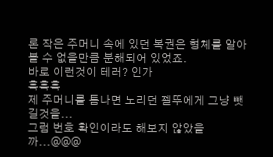론 작은 주머니 속에 있던 복권은 형체를 알아볼 수 없을만큼 분해되어 있었죠.
바로 이런것이 테러? 인가
흑흑흑
제 주머니를 틈나면 노리던 젤뚜에게 그냥 뺏길것을...
그럼 번호 확인이라도 해보지 않았을까...@@@